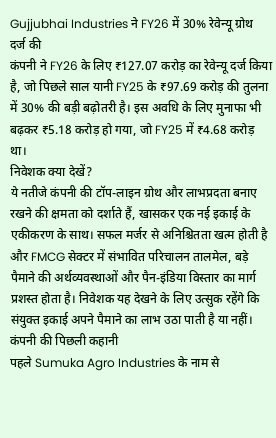Gujjubhai Industries ने FY26 में 30% रेवेन्यू ग्रोथ दर्ज की
कंपनी ने FY26 के लिए ₹127.07 करोड़ का रेवेन्यू दर्ज किया है, जो पिछले साल यानी FY25 के ₹97.69 करोड़ की तुलना में 30% की बड़ी बढ़ोतरी है। इस अवधि के लिए मुनाफा भी बढ़कर ₹5.18 करोड़ हो गया, जो FY25 में ₹4.68 करोड़ था।
निवेशक क्या देखें?
ये नतीजे कंपनी की टॉप-लाइन ग्रोथ और लाभप्रदता बनाए रखने की क्षमता को दर्शाते हैं, खासकर एक नई इकाई के एकीकरण के साथ। सफल मर्जर से अनिश्चितता खत्म होती है और FMCG सेक्टर में संभावित परिचालन तालमेल, बड़े पैमाने की अर्थव्यवस्थाओं और पैन-इंडिया विस्तार का मार्ग प्रशस्त होता है। निवेशक यह देखने के लिए उत्सुक रहेंगे कि संयुक्त इकाई अपने पैमाने का लाभ उठा पाती है या नहीं।
कंपनी की पिछली कहानी
पहले Sumuka Agro Industries के नाम से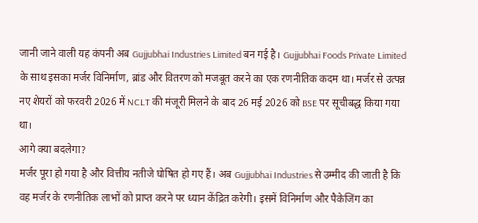जानी जाने वाली यह कंपनी अब Gujjubhai Industries Limited बन गई है। Gujjubhai Foods Private Limited के साथ इसका मर्जर विनिर्माण, ब्रांड और वितरण को मजबूत करने का एक रणनीतिक कदम था। मर्जर से उत्पन्न नए शेयरों को फरवरी 2026 में NCLT की मंजूरी मिलने के बाद 26 मई 2026 को BSE पर सूचीबद्ध किया गया था।
आगे क्या बदलेगा?
मर्जर पूरा हो गया है और वित्तीय नतीजे घोषित हो गए हैं। अब Gujjubhai Industries से उम्मीद की जाती है कि वह मर्जर के रणनीतिक लाभों को प्राप्त करने पर ध्यान केंद्रित करेगी। इसमें विनिर्माण और पैकेजिंग का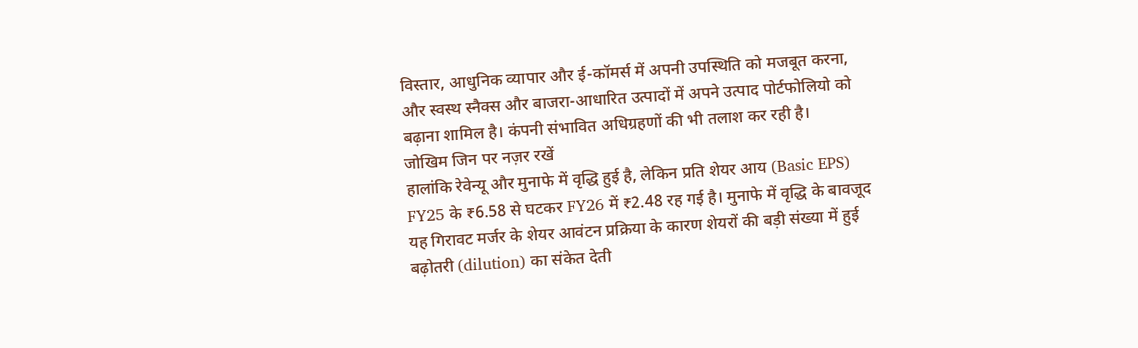विस्तार, आधुनिक व्यापार और ई-कॉमर्स में अपनी उपस्थिति को मजबूत करना, और स्वस्थ स्नैक्स और बाजरा-आधारित उत्पादों में अपने उत्पाद पोर्टफोलियो को बढ़ाना शामिल है। कंपनी संभावित अधिग्रहणों की भी तलाश कर रही है।
जोखिम जिन पर नज़र रखें
हालांकि रेवेन्यू और मुनाफे में वृद्धि हुई है, लेकिन प्रति शेयर आय (Basic EPS) FY25 के ₹6.58 से घटकर FY26 में ₹2.48 रह गई है। मुनाफे में वृद्धि के बावजूद यह गिरावट मर्जर के शेयर आवंटन प्रक्रिया के कारण शेयरों की बड़ी संख्या में हुई बढ़ोतरी (dilution) का संकेत देती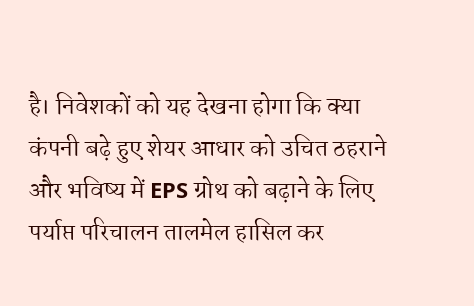है। निवेशकों को यह देखना होगा कि क्या कंपनी बढ़े हुए शेयर आधार को उचित ठहराने और भविष्य में EPS ग्रोथ को बढ़ाने के लिए पर्याप्त परिचालन तालमेल हासिल कर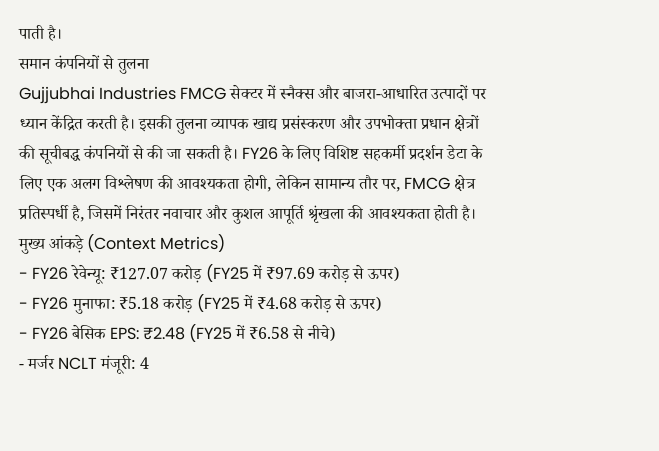पाती है।
समान कंपनियों से तुलना
Gujjubhai Industries FMCG सेक्टर में स्नैक्स और बाजरा-आधारित उत्पादों पर ध्यान केंद्रित करती है। इसकी तुलना व्यापक खाद्य प्रसंस्करण और उपभोक्ता प्रधान क्षेत्रों की सूचीबद्ध कंपनियों से की जा सकती है। FY26 के लिए विशिष्ट सहकर्मी प्रदर्शन डेटा के लिए एक अलग विश्लेषण की आवश्यकता होगी, लेकिन सामान्य तौर पर, FMCG क्षेत्र प्रतिस्पर्धी है, जिसमें निरंतर नवाचार और कुशल आपूर्ति श्रृंखला की आवश्यकता होती है।
मुख्य आंकड़े (Context Metrics)
- FY26 रेवेन्यू: ₹127.07 करोड़ (FY25 में ₹97.69 करोड़ से ऊपर)
- FY26 मुनाफा: ₹5.18 करोड़ (FY25 में ₹4.68 करोड़ से ऊपर)
- FY26 बेसिक EPS: ₹2.48 (FY25 में ₹6.58 से नीचे)
- मर्जर NCLT मंजूरी: 4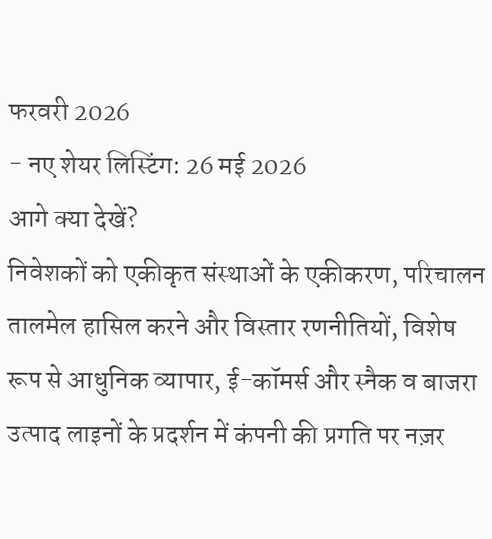फरवरी 2026
- नए शेयर लिस्टिंग: 26 मई 2026
आगे क्या देखें?
निवेशकों को एकीकृत संस्थाओं के एकीकरण, परिचालन तालमेल हासिल करने और विस्तार रणनीतियों, विशेष रूप से आधुनिक व्यापार, ई-कॉमर्स और स्नैक व बाजरा उत्पाद लाइनों के प्रदर्शन में कंपनी की प्रगति पर नज़र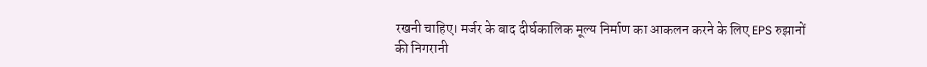रखनी चाहिए। मर्जर के बाद दीर्घकालिक मूल्य निर्माण का आकलन करने के लिए EPS रुझानों की निगरानी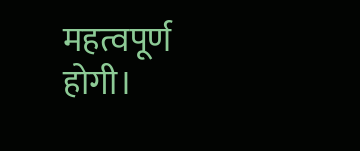महत्वपूर्ण होगी।